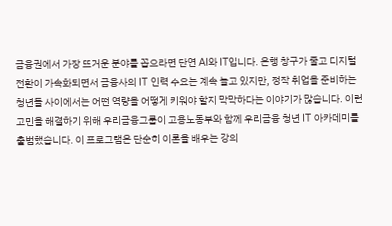금융권에서 가장 뜨거운 분야를 꼽으라면 단연 AI와 IT입니다. 은행 창구가 줄고 디지털 전환이 가속화되면서 금융사의 IT 인력 수요는 계속 늘고 있지만, 정작 취업을 준비하는 청년들 사이에서는 어떤 역량을 어떻게 키워야 할지 막막하다는 이야기가 많습니다. 이런 고민을 해결하기 위해 우리금융그룹이 고용노동부와 함께 우리금융 청년 IT 아카데미를 출범했습니다. 이 프로그램은 단순히 이론을 배우는 강의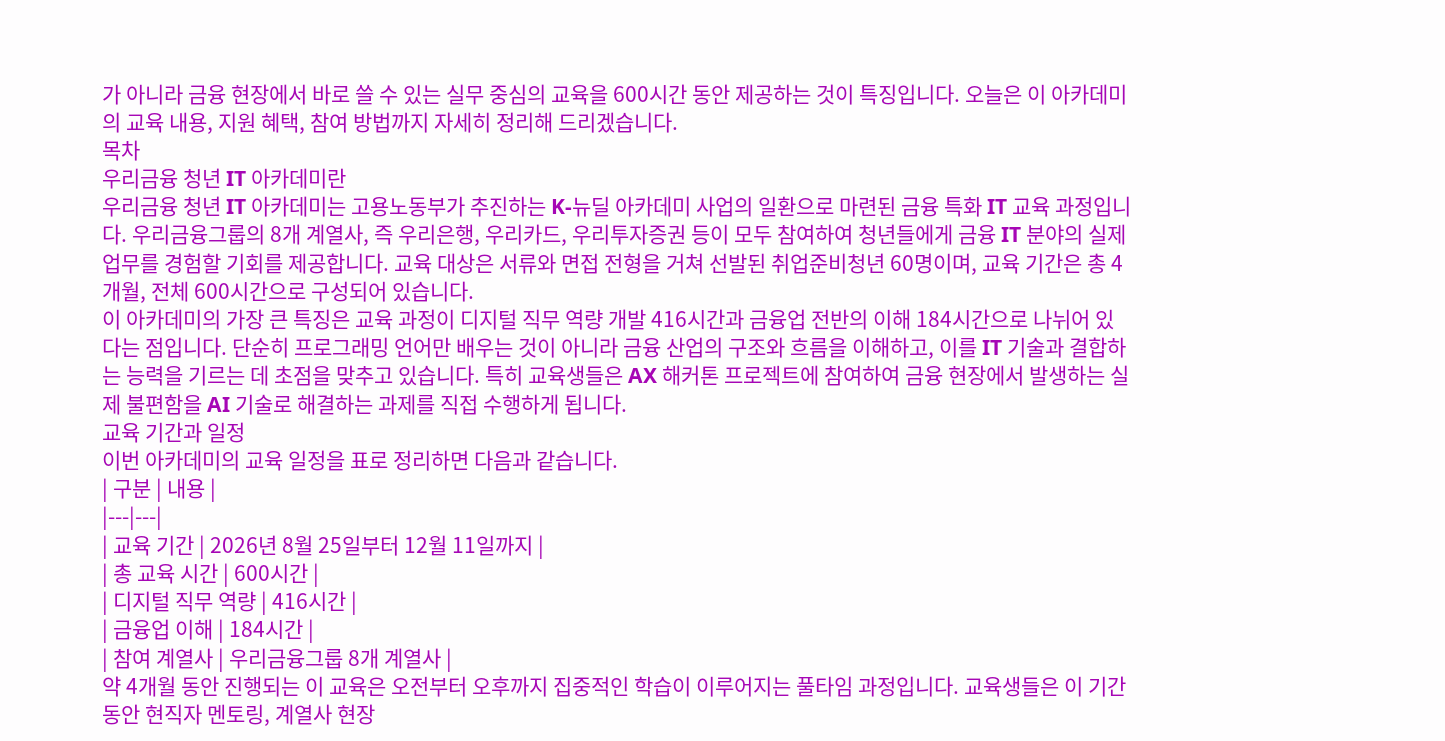가 아니라 금융 현장에서 바로 쓸 수 있는 실무 중심의 교육을 600시간 동안 제공하는 것이 특징입니다. 오늘은 이 아카데미의 교육 내용, 지원 혜택, 참여 방법까지 자세히 정리해 드리겠습니다.
목차
우리금융 청년 IT 아카데미란
우리금융 청년 IT 아카데미는 고용노동부가 추진하는 K-뉴딜 아카데미 사업의 일환으로 마련된 금융 특화 IT 교육 과정입니다. 우리금융그룹의 8개 계열사, 즉 우리은행, 우리카드, 우리투자증권 등이 모두 참여하여 청년들에게 금융 IT 분야의 실제 업무를 경험할 기회를 제공합니다. 교육 대상은 서류와 면접 전형을 거쳐 선발된 취업준비청년 60명이며, 교육 기간은 총 4개월, 전체 600시간으로 구성되어 있습니다.
이 아카데미의 가장 큰 특징은 교육 과정이 디지털 직무 역량 개발 416시간과 금융업 전반의 이해 184시간으로 나뉘어 있다는 점입니다. 단순히 프로그래밍 언어만 배우는 것이 아니라 금융 산업의 구조와 흐름을 이해하고, 이를 IT 기술과 결합하는 능력을 기르는 데 초점을 맞추고 있습니다. 특히 교육생들은 AX 해커톤 프로젝트에 참여하여 금융 현장에서 발생하는 실제 불편함을 AI 기술로 해결하는 과제를 직접 수행하게 됩니다.
교육 기간과 일정
이번 아카데미의 교육 일정을 표로 정리하면 다음과 같습니다.
| 구분 | 내용 |
|---|---|
| 교육 기간 | 2026년 8월 25일부터 12월 11일까지 |
| 총 교육 시간 | 600시간 |
| 디지털 직무 역량 | 416시간 |
| 금융업 이해 | 184시간 |
| 참여 계열사 | 우리금융그룹 8개 계열사 |
약 4개월 동안 진행되는 이 교육은 오전부터 오후까지 집중적인 학습이 이루어지는 풀타임 과정입니다. 교육생들은 이 기간 동안 현직자 멘토링, 계열사 현장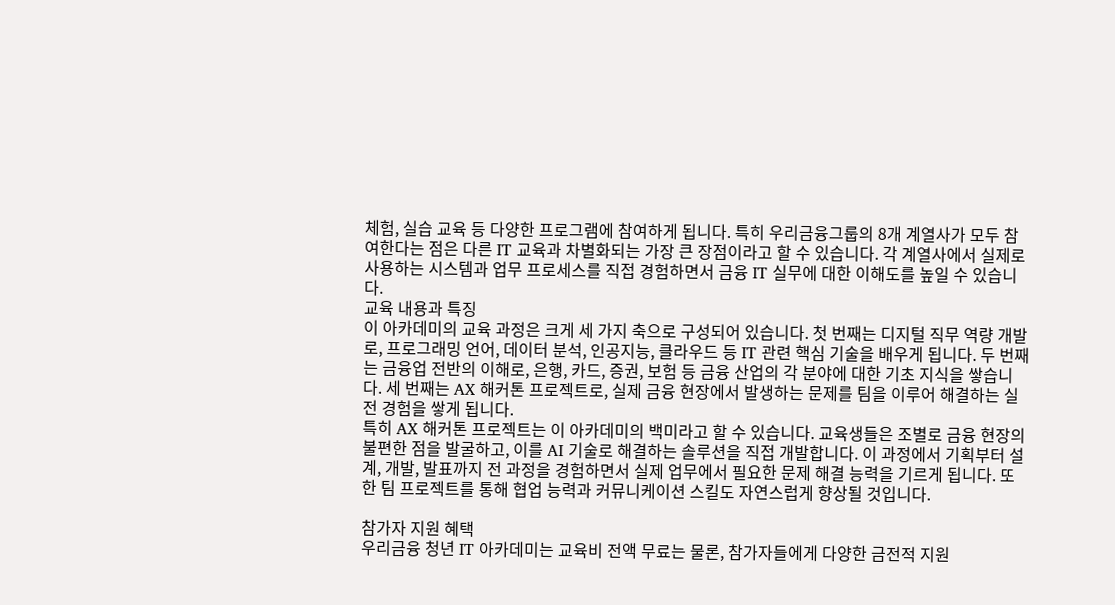체험, 실습 교육 등 다양한 프로그램에 참여하게 됩니다. 특히 우리금융그룹의 8개 계열사가 모두 참여한다는 점은 다른 IT 교육과 차별화되는 가장 큰 장점이라고 할 수 있습니다. 각 계열사에서 실제로 사용하는 시스템과 업무 프로세스를 직접 경험하면서 금융 IT 실무에 대한 이해도를 높일 수 있습니다.
교육 내용과 특징
이 아카데미의 교육 과정은 크게 세 가지 축으로 구성되어 있습니다. 첫 번째는 디지털 직무 역량 개발로, 프로그래밍 언어, 데이터 분석, 인공지능, 클라우드 등 IT 관련 핵심 기술을 배우게 됩니다. 두 번째는 금융업 전반의 이해로, 은행, 카드, 증권, 보험 등 금융 산업의 각 분야에 대한 기초 지식을 쌓습니다. 세 번째는 AX 해커톤 프로젝트로, 실제 금융 현장에서 발생하는 문제를 팀을 이루어 해결하는 실전 경험을 쌓게 됩니다.
특히 AX 해커톤 프로젝트는 이 아카데미의 백미라고 할 수 있습니다. 교육생들은 조별로 금융 현장의 불편한 점을 발굴하고, 이를 AI 기술로 해결하는 솔루션을 직접 개발합니다. 이 과정에서 기획부터 설계, 개발, 발표까지 전 과정을 경험하면서 실제 업무에서 필요한 문제 해결 능력을 기르게 됩니다. 또한 팀 프로젝트를 통해 협업 능력과 커뮤니케이션 스킬도 자연스럽게 향상될 것입니다.

참가자 지원 혜택
우리금융 청년 IT 아카데미는 교육비 전액 무료는 물론, 참가자들에게 다양한 금전적 지원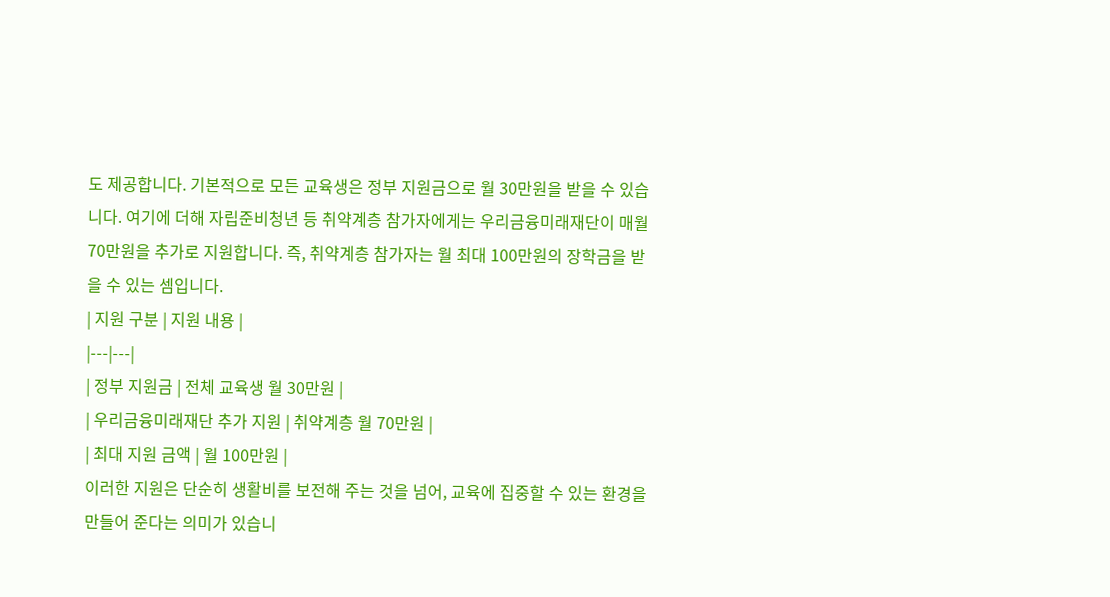도 제공합니다. 기본적으로 모든 교육생은 정부 지원금으로 월 30만원을 받을 수 있습니다. 여기에 더해 자립준비청년 등 취약계층 참가자에게는 우리금융미래재단이 매월 70만원을 추가로 지원합니다. 즉, 취약계층 참가자는 월 최대 100만원의 장학금을 받을 수 있는 셈입니다.
| 지원 구분 | 지원 내용 |
|---|---|
| 정부 지원금 | 전체 교육생 월 30만원 |
| 우리금융미래재단 추가 지원 | 취약계층 월 70만원 |
| 최대 지원 금액 | 월 100만원 |
이러한 지원은 단순히 생활비를 보전해 주는 것을 넘어, 교육에 집중할 수 있는 환경을 만들어 준다는 의미가 있습니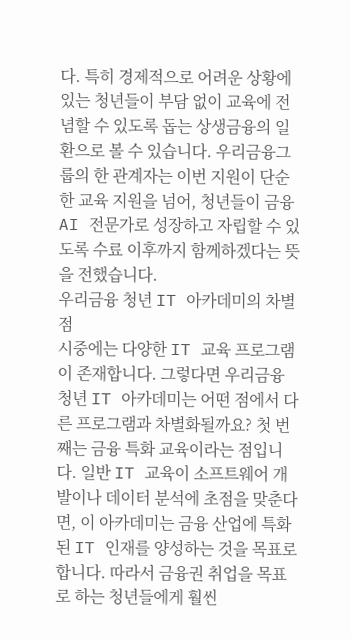다. 특히 경제적으로 어려운 상황에 있는 청년들이 부담 없이 교육에 전념할 수 있도록 돕는 상생금융의 일환으로 볼 수 있습니다. 우리금융그룹의 한 관계자는 이번 지원이 단순한 교육 지원을 넘어, 청년들이 금융 AI 전문가로 성장하고 자립할 수 있도록 수료 이후까지 함께하겠다는 뜻을 전했습니다.
우리금융 청년 IT 아카데미의 차별점
시중에는 다양한 IT 교육 프로그램이 존재합니다. 그렇다면 우리금융 청년 IT 아카데미는 어떤 점에서 다른 프로그램과 차별화될까요? 첫 번째는 금융 특화 교육이라는 점입니다. 일반 IT 교육이 소프트웨어 개발이나 데이터 분석에 초점을 맞춘다면, 이 아카데미는 금융 산업에 특화된 IT 인재를 양성하는 것을 목표로 합니다. 따라서 금융권 취업을 목표로 하는 청년들에게 훨씬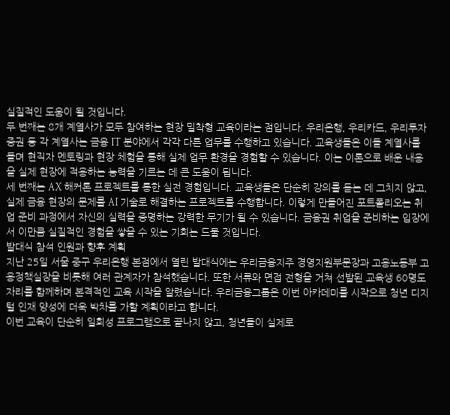실질적인 도움이 될 것입니다.
두 번째는 8개 계열사가 모두 참여하는 현장 밀착형 교육이라는 점입니다. 우리은행, 우리카드, 우리투자증권 등 각 계열사는 금융 IT 분야에서 각각 다른 업무를 수행하고 있습니다. 교육생들은 이들 계열사를 돌며 현직자 멘토링과 현장 체험을 통해 실제 업무 환경을 경험할 수 있습니다. 이는 이론으로 배운 내용을 실제 현장에 적용하는 능력을 기르는 데 큰 도움이 됩니다.
세 번째는 AX 해커톤 프로젝트를 통한 실전 경험입니다. 교육생들은 단순히 강의를 듣는 데 그치지 않고, 실제 금융 현장의 문제를 AI 기술로 해결하는 프로젝트를 수행합니다. 이렇게 만들어진 포트폴리오는 취업 준비 과정에서 자신의 실력을 증명하는 강력한 무기가 될 수 있습니다. 금융권 취업을 준비하는 입장에서 이만큼 실질적인 경험을 쌓을 수 있는 기회는 드물 것입니다.
발대식 참석 인원과 향후 계획
지난 25일 서울 중구 우리은행 본점에서 열린 발대식에는 우리금융지주 경영지원부문장과 고용노동부 고용정책실장을 비롯해 여러 관계자가 참석했습니다. 또한 서류와 면접 전형을 거쳐 선발된 교육생 60명도 자리를 함께하며 본격적인 교육 시작을 알렸습니다. 우리금융그룹은 이번 아카데미를 시작으로 청년 디지털 인재 양성에 더욱 박차를 가할 계획이라고 합니다.
이번 교육이 단순히 일회성 프로그램으로 끝나지 않고, 청년들이 실제로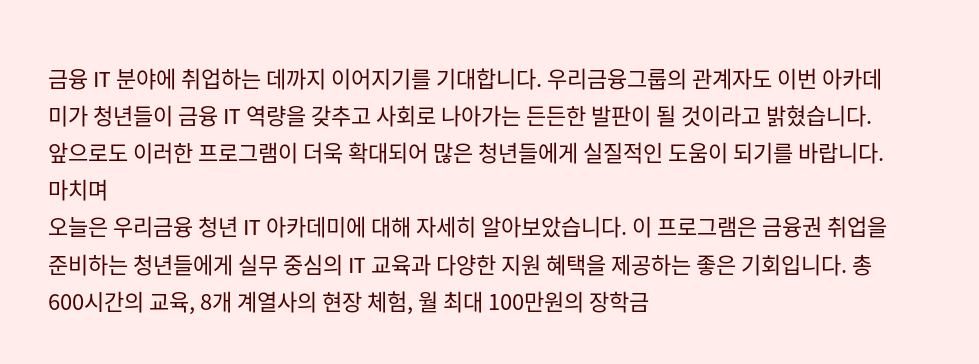금융 IT 분야에 취업하는 데까지 이어지기를 기대합니다. 우리금융그룹의 관계자도 이번 아카데미가 청년들이 금융 IT 역량을 갖추고 사회로 나아가는 든든한 발판이 될 것이라고 밝혔습니다. 앞으로도 이러한 프로그램이 더욱 확대되어 많은 청년들에게 실질적인 도움이 되기를 바랍니다.
마치며
오늘은 우리금융 청년 IT 아카데미에 대해 자세히 알아보았습니다. 이 프로그램은 금융권 취업을 준비하는 청년들에게 실무 중심의 IT 교육과 다양한 지원 혜택을 제공하는 좋은 기회입니다. 총 600시간의 교육, 8개 계열사의 현장 체험, 월 최대 100만원의 장학금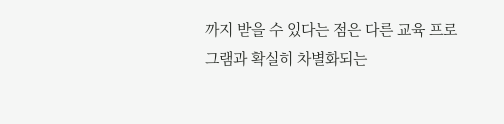까지 받을 수 있다는 점은 다른 교육 프로그램과 확실히 차별화되는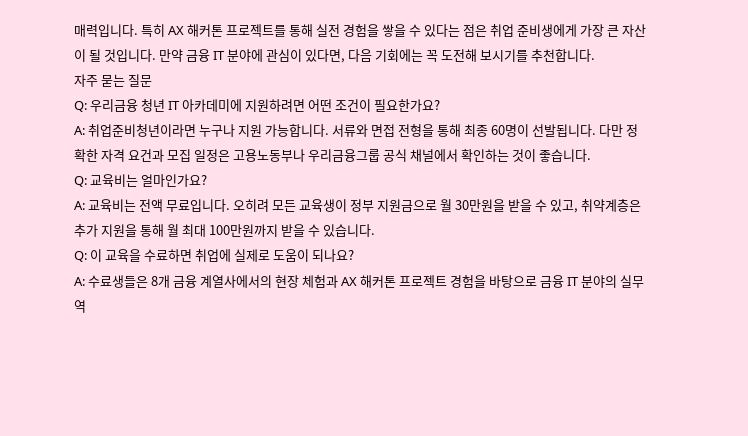매력입니다. 특히 AX 해커톤 프로젝트를 통해 실전 경험을 쌓을 수 있다는 점은 취업 준비생에게 가장 큰 자산이 될 것입니다. 만약 금융 IT 분야에 관심이 있다면, 다음 기회에는 꼭 도전해 보시기를 추천합니다.
자주 묻는 질문
Q: 우리금융 청년 IT 아카데미에 지원하려면 어떤 조건이 필요한가요?
A: 취업준비청년이라면 누구나 지원 가능합니다. 서류와 면접 전형을 통해 최종 60명이 선발됩니다. 다만 정확한 자격 요건과 모집 일정은 고용노동부나 우리금융그룹 공식 채널에서 확인하는 것이 좋습니다.
Q: 교육비는 얼마인가요?
A: 교육비는 전액 무료입니다. 오히려 모든 교육생이 정부 지원금으로 월 30만원을 받을 수 있고, 취약계층은 추가 지원을 통해 월 최대 100만원까지 받을 수 있습니다.
Q: 이 교육을 수료하면 취업에 실제로 도움이 되나요?
A: 수료생들은 8개 금융 계열사에서의 현장 체험과 AX 해커톤 프로젝트 경험을 바탕으로 금융 IT 분야의 실무 역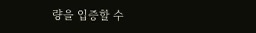량을 입증할 수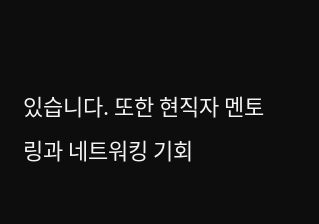있습니다. 또한 현직자 멘토링과 네트워킹 기회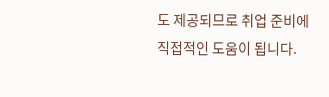도 제공되므로 취업 준비에 직접적인 도움이 됩니다.